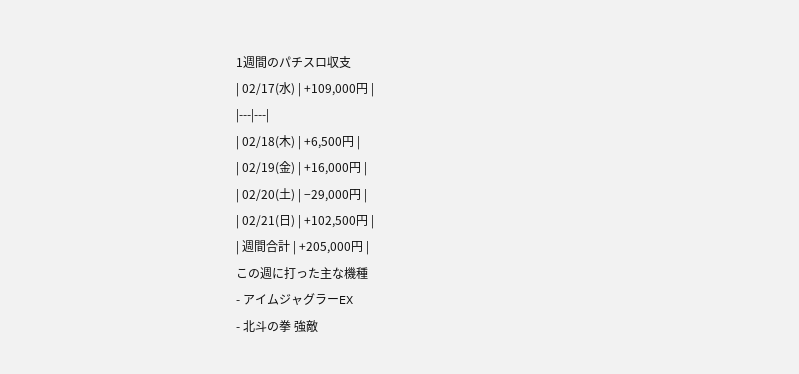1週間のパチスロ収支
| 02/17(水) | +109,000円 |
|---|---|
| 02/18(木) | +6,500円 |
| 02/19(金) | +16,000円 |
| 02/20(土) | −29,000円 |
| 02/21(日) | +102,500円 |
| 週間合計 | +205,000円 |
この週に打った主な機種
- アイムジャグラーEX
- 北斗の拳 強敵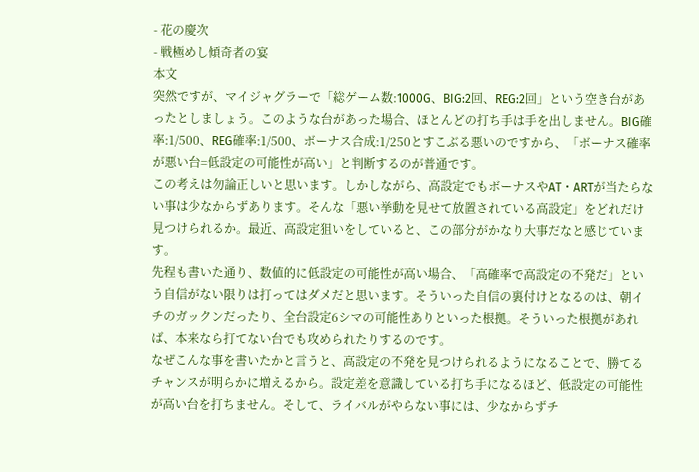- 花の慶次
- 戦極めし傾奇者の宴
本文
突然ですが、マイジャグラーで「総ゲーム数:1000G、BIG:2回、REG:2回」という空き台があったとしましょう。このような台があった場合、ほとんどの打ち手は手を出しません。BIG確率:1/500、REG確率:1/500、ボーナス合成:1/250とすこぶる悪いのですから、「ボーナス確率が悪い台=低設定の可能性が高い」と判断するのが普通です。
この考えは勿論正しいと思います。しかしながら、高設定でもボーナスやAT・ARTが当たらない事は少なからずあります。そんな「悪い挙動を見せて放置されている高設定」をどれだけ見つけられるか。最近、高設定狙いをしていると、この部分がかなり大事だなと感じています。
先程も書いた通り、数値的に低設定の可能性が高い場合、「高確率で高設定の不発だ」という自信がない限りは打ってはダメだと思います。そういった自信の裏付けとなるのは、朝イチのガックンだったり、全台設定6シマの可能性ありといった根拠。そういった根拠があれば、本来なら打てない台でも攻められたりするのです。
なぜこんな事を書いたかと言うと、高設定の不発を見つけられるようになることで、勝てるチャンスが明らかに増えるから。設定差を意識している打ち手になるほど、低設定の可能性が高い台を打ちません。そして、ライバルがやらない事には、少なからずチ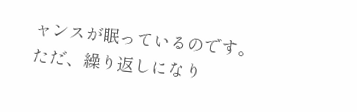ャンスが眠っているのです。
ただ、繰り返しになり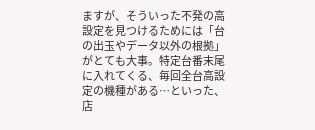ますが、そういった不発の高設定を見つけるためには「台の出玉やデータ以外の根拠」がとても大事。特定台番末尾に入れてくる、毎回全台高設定の機種がある…といった、店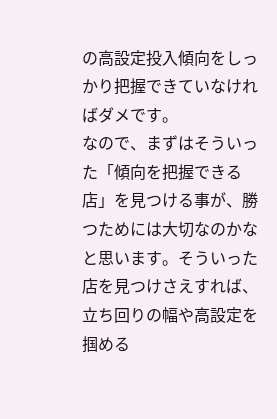の高設定投入傾向をしっかり把握できていなければダメです。
なので、まずはそういった「傾向を把握できる店」を見つける事が、勝つためには大切なのかなと思います。そういった店を見つけさえすれば、立ち回りの幅や高設定を掴める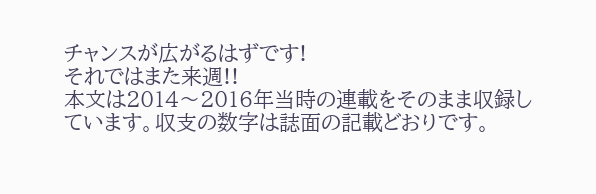チャンスが広がるはずです!
それではまた来週!!
本文は2014〜2016年当時の連載をそのまま収録しています。収支の数字は誌面の記載どおりです。